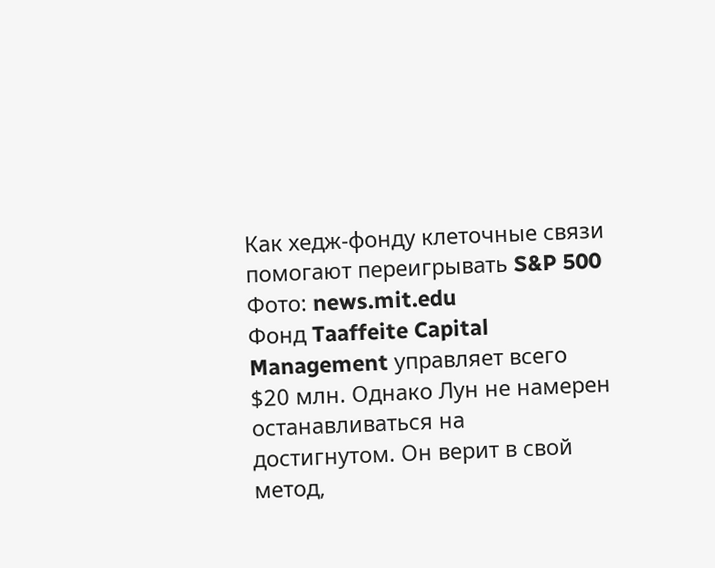Как хедж-фонду клеточные связи помогают переигрывать S&P 500
Фото: news.mit.edu
Фонд Taaffeite Capital Management управляет всего $20 млн. Однако Лун не намерен останавливаться на достигнутом. Он верит в свой метод,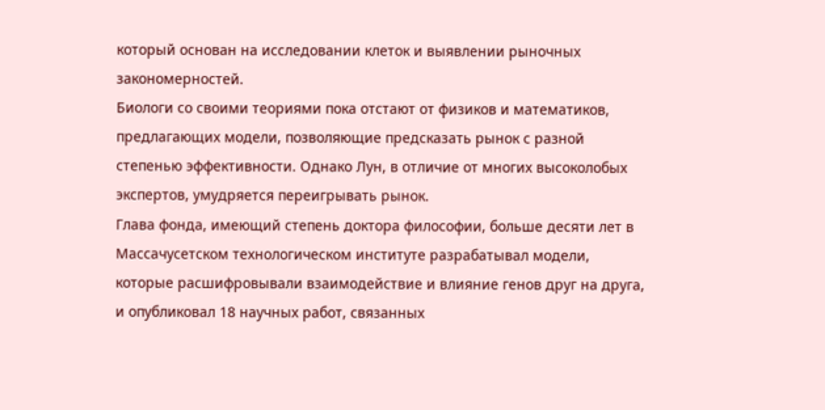который основан на исследовании клеток и выявлении рыночных закономерностей.
Биологи со своими теориями пока отстают от физиков и математиков, предлагающих модели, позволяющие предсказать рынок с разной степенью эффективности. Однако Лун, в отличие от многих высоколобых экспертов, умудряется переигрывать рынок.
Глава фонда, имеющий степень доктора философии, больше десяти лет в Массачусетском технологическом институте разрабатывал модели, которые расшифровывали взаимодействие и влияние генов друг на друга, и опубликовал 18 научных работ, связанных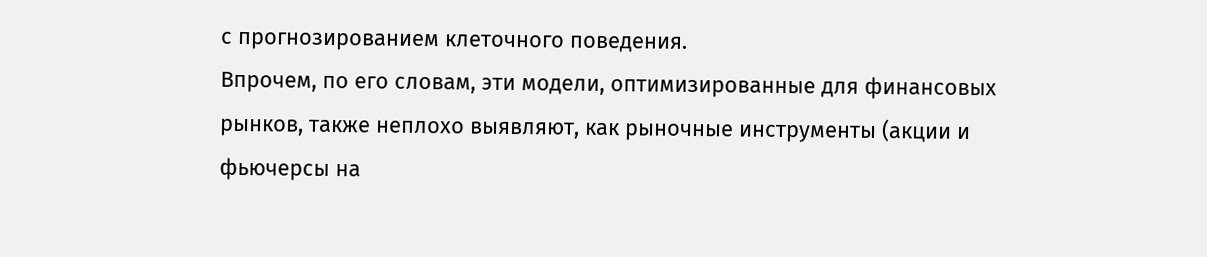с прогнозированием клеточного поведения.
Впрочем, по его словам, эти модели, оптимизированные для финансовых рынков, также неплохо выявляют, как рыночные инструменты (акции и фьючерсы на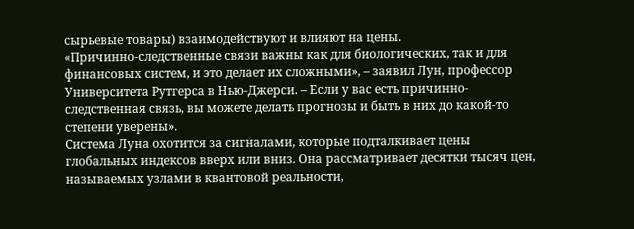сырьевые товары) взаимодействуют и влияют на цены.
«Причинно-следственные связи важны как для биологических, так и для финансовых систем, и это делает их сложными», – заявил Лун, профессор Университета Рутгерса в Нью-Джерси. – Если у вас есть причинно-следственная связь, вы можете делать прогнозы и быть в них до какой-то степени уверены».
Система Луна охотится за сигналами, которые подталкивает цены глобальных индексов вверх или вниз. Она рассматривает десятки тысяч цен, называемых узлами в квантовой реальности,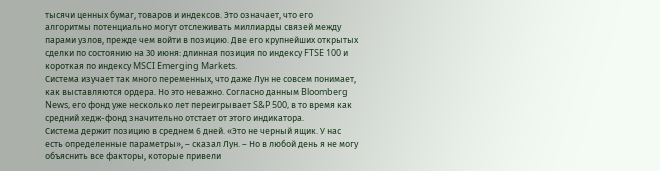тысячи ценных бумаг, товаров и индексов. Это означает, что его алгоритмы потенциально могут отслеживать миллиарды связей между парами узлов, прежде чем войти в позицию. Две его крупнейших открытых сделки по состоянию на 30 июня: длинная позиция по индексу FTSE 100 и короткая по индексу MSCI Emerging Markets.
Система изучает так много переменных, что даже Лун не совсем понимает, как выставляются ордера. Но это неважно. Согласно данным Bloomberg News, его фонд уже несколько лет переигрывает S&P 500, в то время как средний хедж-фонд значительно отстает от этого индикатора.
Система держит позицию в среднем 6 дней. «Это не черный ящик. У нас есть определенные параметры», – сказал Лун. – Но в любой день я не могу объяснить все факторы, которые привели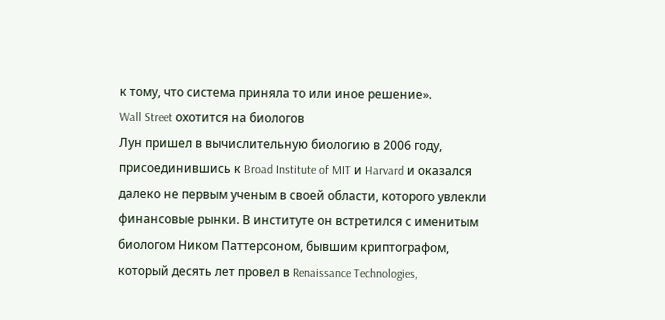к тому, что система приняла то или иное решение».
Wall Street охотится на биологов
Лун пришел в вычислительную биологию в 2006 году, присоединившись к Broad Institute of MIT и Harvard и оказался далеко не первым ученым в своей области, которого увлекли финансовые рынки. В институте он встретился с именитым биологом Ником Паттерсоном, бывшим криптографом, который десять лет провел в Renaissance Technologies,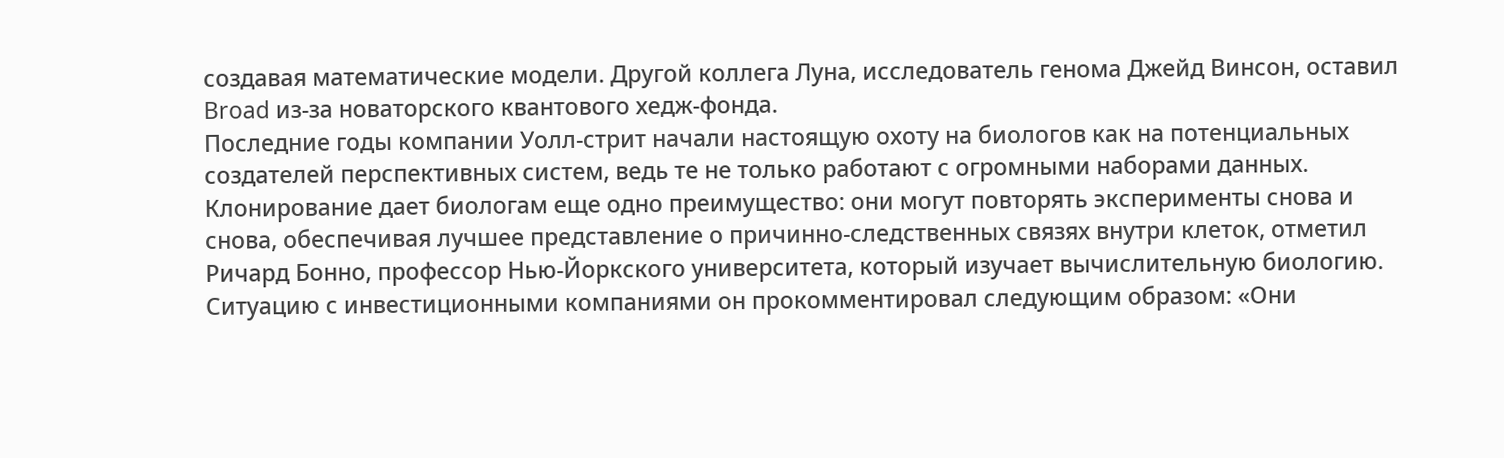создавая математические модели. Другой коллега Луна, исследователь генома Джейд Винсон, оставил Broad из-за новаторского квантового хедж-фонда.
Последние годы компании Уолл-стрит начали настоящую охоту на биологов как на потенциальных создателей перспективных систем, ведь те не только работают с огромными наборами данных. Клонирование дает биологам еще одно преимущество: они могут повторять эксперименты снова и снова, обеспечивая лучшее представление о причинно-следственных связях внутри клеток, отметил Ричард Бонно, профессор Нью-Йоркского университета, который изучает вычислительную биологию. Ситуацию с инвестиционными компаниями он прокомментировал следующим образом: «Они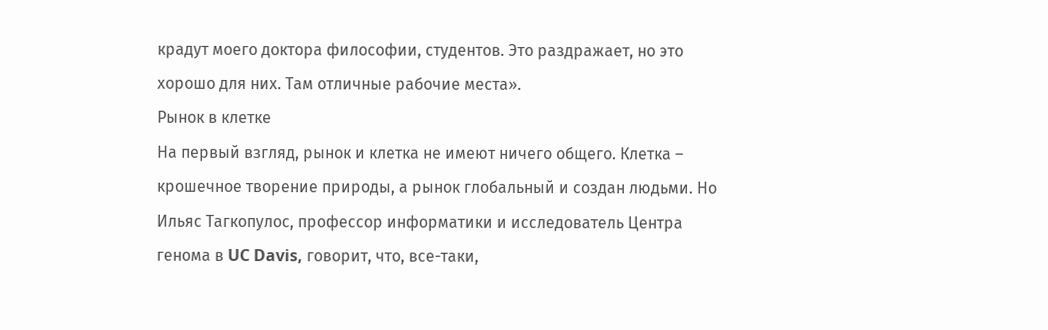крадут моего доктора философии, студентов. Это раздражает, но это хорошо для них. Там отличные рабочие места».
Рынок в клетке
На первый взгляд, рынок и клетка не имеют ничего общего. Клетка – крошечное творение природы, а рынок глобальный и создан людьми. Но Ильяс Тагкопулос, профессор информатики и исследователь Центра генома в UC Davis, говорит, что, все-таки,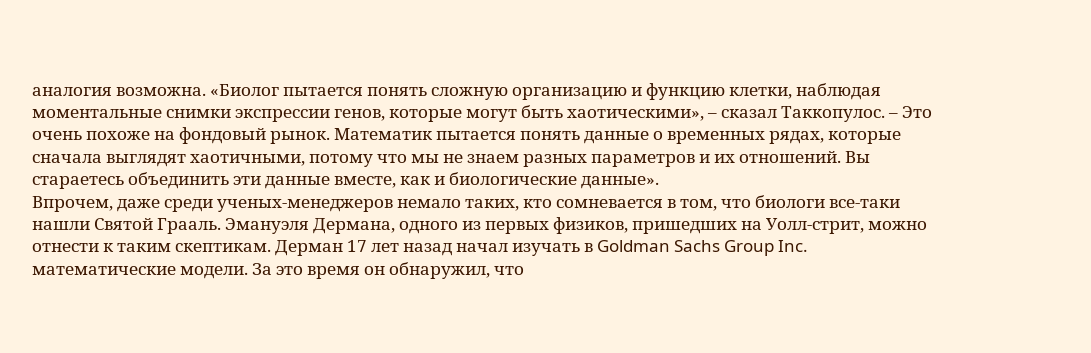аналогия возможна. «Биолог пытается понять сложную организацию и функцию клетки, наблюдая моментальные снимки экспрессии генов, которые могут быть хаотическими», – сказал Таккопулос. – Это очень похоже на фондовый рынок. Математик пытается понять данные о временных рядах, которые сначала выглядят хаотичными, потому что мы не знаем разных параметров и их отношений. Вы стараетесь объединить эти данные вместе, как и биологические данные».
Впрочем, даже среди ученых-менеджеров немало таких, кто сомневается в том, что биологи все-таки нашли Святой Грааль. Эмануэля Дермана, одного из первых физиков, пришедших на Уолл-стрит, можно отнести к таким скептикам. Дерман 17 лет назад начал изучать в Goldman Sachs Group Inc. математические модели. За это время он обнаружил, что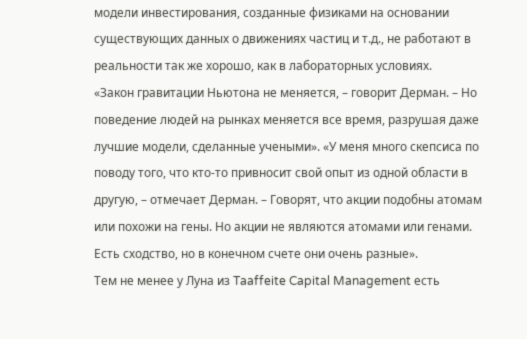модели инвестирования, созданные физиками на основании существующих данных о движениях частиц и т.д., не работают в реальности так же хорошо, как в лабораторных условиях.
«Закон гравитации Ньютона не меняется, – говорит Дерман. – Но поведение людей на рынках меняется все время, разрушая даже лучшие модели, сделанные учеными». «У меня много скепсиса по поводу того, что кто-то привносит свой опыт из одной области в другую, – отмечает Дерман. – Говорят, что акции подобны атомам или похожи на гены. Но акции не являются атомами или генами. Есть сходство, но в конечном счете они очень разные».
Тем не менее у Луна из Taaffeite Capital Management есть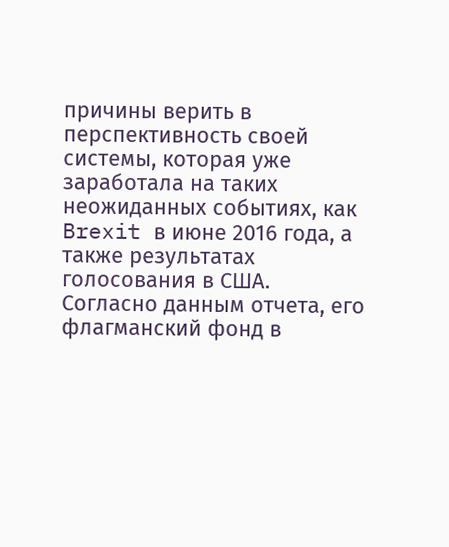причины верить в перспективность своей системы, которая уже заработала на таких неожиданных событиях, как Brexit в июне 2016 года, а также результатах голосования в США. Согласно данным отчета, его флагманский фонд в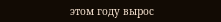этом году вырос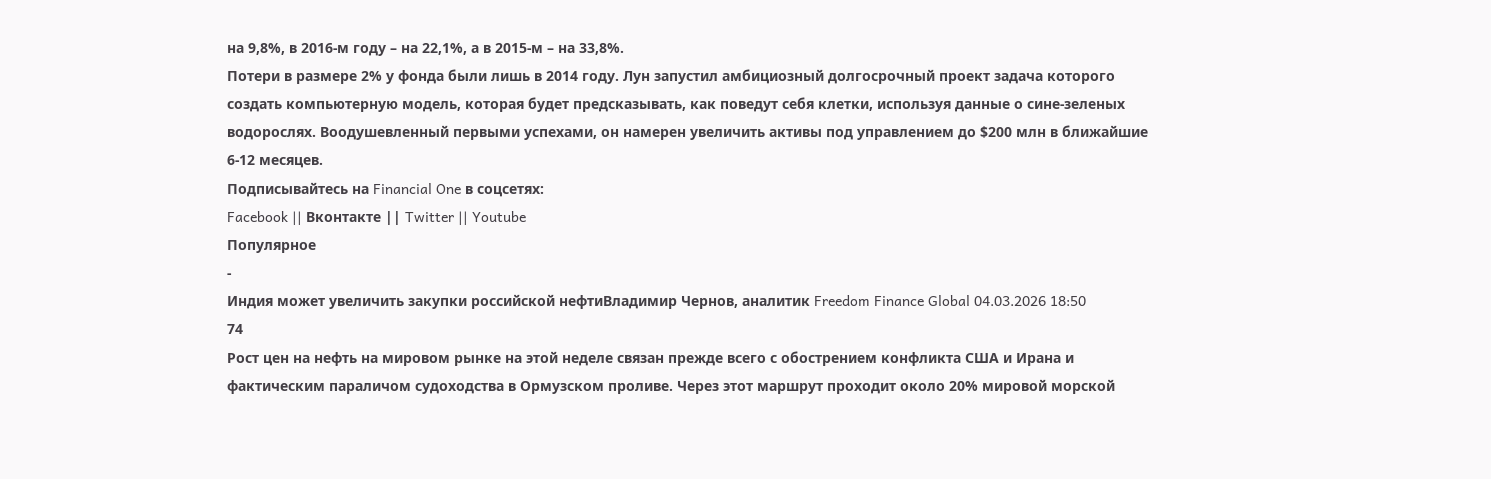на 9,8%, в 2016-м году – на 22,1%, а в 2015-м – на 33,8%.
Потери в размере 2% у фонда были лишь в 2014 году. Лун запустил амбициозный долгосрочный проект задача которого создать компьютерную модель, которая будет предсказывать, как поведут себя клетки, используя данные о сине-зеленых водорослях. Воодушевленный первыми успехами, он намерен увеличить активы под управлением до $200 млн в ближайшие 6-12 месяцев.
Подписывайтесь на Financial One в соцсетях:
Facebook || Вконтакте || Twitter || Youtube
Популярное
-
Индия может увеличить закупки российской нефтиВладимир Чернов, аналитик Freedom Finance Global 04.03.2026 18:50
74
Рост цен на нефть на мировом рынке на этой неделе связан прежде всего с обострением конфликта США и Ирана и фактическим параличом судоходства в Ормузском проливе. Через этот маршрут проходит около 20% мировой морской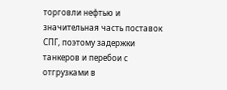торговли нефтью и значительная часть поставок СПГ, поэтому задержки танкеров и перебои с отгрузками в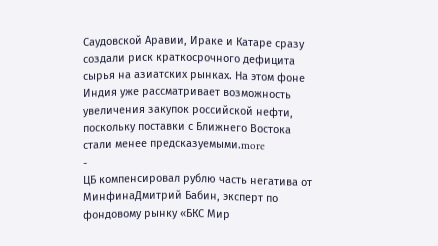Саудовской Аравии, Ираке и Катаре сразу создали риск краткосрочного дефицита сырья на азиатских рынках. На этом фоне Индия уже рассматривает возможность увеличения закупок российской нефти, поскольку поставки с Ближнего Востока стали менее предсказуемыми.more
-
ЦБ компенсировал рублю часть негатива от МинфинаДмитрий Бабин, эксперт по фондовому рынку «БКС Мир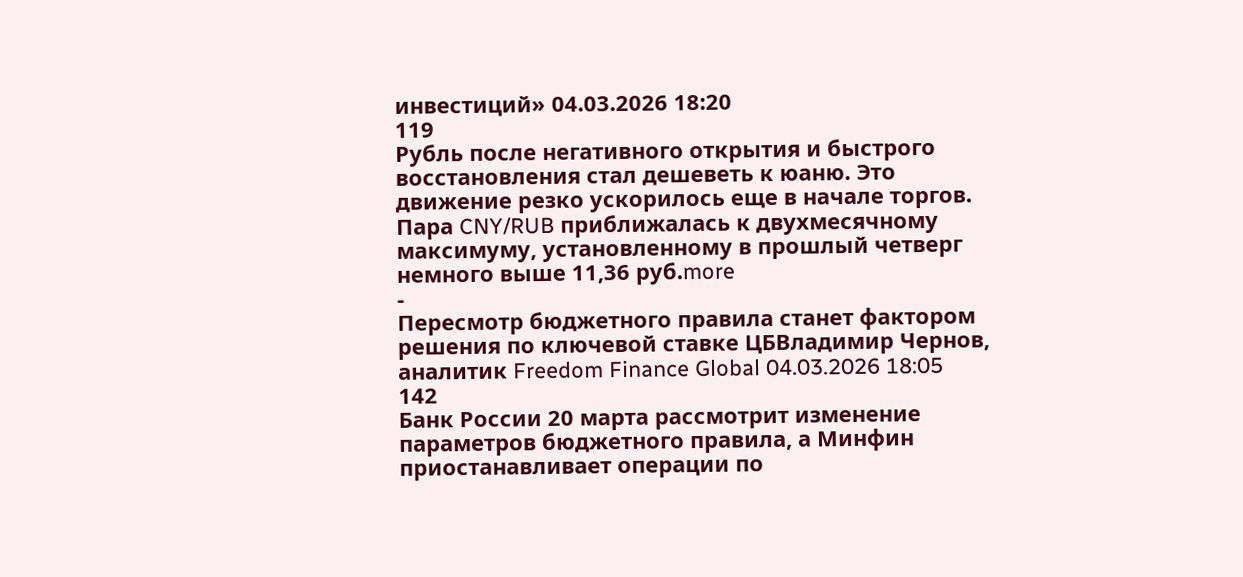инвестиций» 04.03.2026 18:20
119
Рубль после негативного открытия и быстрого восстановления стал дешеветь к юаню. Это движение резко ускорилось еще в начале торгов. Пара CNY/RUB приближалась к двухмесячному максимуму, установленному в прошлый четверг немного выше 11,36 руб.more
-
Пересмотр бюджетного правила станет фактором решения по ключевой ставке ЦБВладимир Чернов, аналитик Freedom Finance Global 04.03.2026 18:05
142
Банк России 20 марта рассмотрит изменение параметров бюджетного правила, а Минфин приостанавливает операции по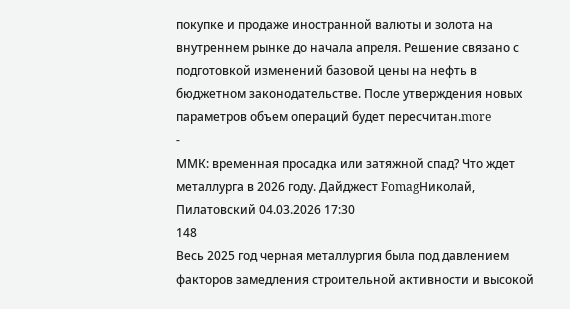покупке и продаже иностранной валюты и золота на внутреннем рынке до начала апреля. Решение связано с подготовкой изменений базовой цены на нефть в бюджетном законодательстве. После утверждения новых параметров объем операций будет пересчитан.more
-
ММК: временная просадка или затяжной спад? Что ждет металлурга в 2026 году. Дайджест FomagНиколай, Пилатовский 04.03.2026 17:30
148
Весь 2025 год черная металлургия была под давлением факторов замедления строительной активности и высокой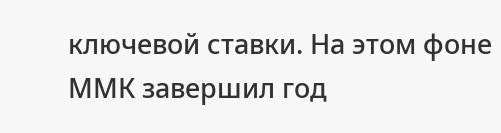ключевой ставки. На этом фоне ММК завершил год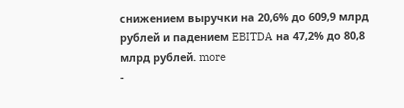снижением выручки на 20,6% до 609,9 млрд рублей и падением EBITDA на 47,2% до 80,8 млрд рублей. more
-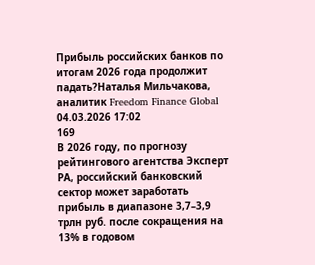Прибыль российских банков по итогам 2026 года продолжит падать?Наталья Мильчакова, аналитик Freedom Finance Global 04.03.2026 17:02
169
В 2026 году, по прогнозу рейтингового агентства Эксперт РА, российский банковский сектор может заработать прибыль в диапазоне 3,7–3,9 трлн руб. после сокращения на 13% в годовом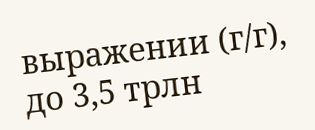выражении (г/г), до 3,5 трлн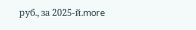руб., за 2025-й.more